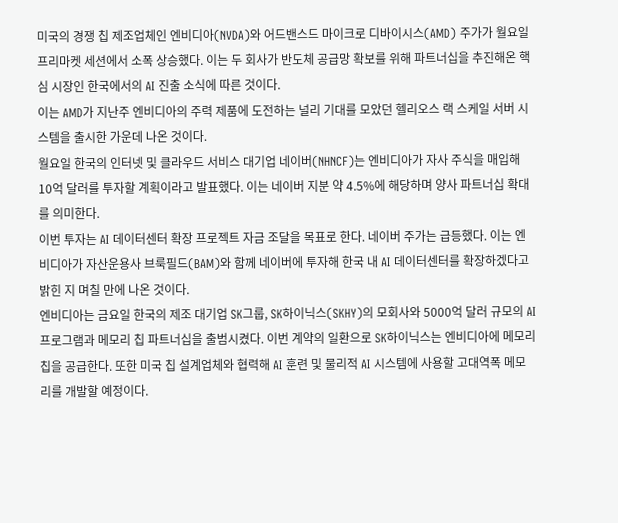미국의 경쟁 칩 제조업체인 엔비디아(NVDA)와 어드밴스드 마이크로 디바이시스(AMD) 주가가 월요일 프리마켓 세션에서 소폭 상승했다. 이는 두 회사가 반도체 공급망 확보를 위해 파트너십을 추진해온 핵심 시장인 한국에서의 AI 진출 소식에 따른 것이다.
이는 AMD가 지난주 엔비디아의 주력 제품에 도전하는 널리 기대를 모았던 헬리오스 랙 스케일 서버 시스템을 출시한 가운데 나온 것이다.
월요일 한국의 인터넷 및 클라우드 서비스 대기업 네이버(NHNCF)는 엔비디아가 자사 주식을 매입해 10억 달러를 투자할 계획이라고 발표했다. 이는 네이버 지분 약 4.5%에 해당하며 양사 파트너십 확대를 의미한다.
이번 투자는 AI 데이터센터 확장 프로젝트 자금 조달을 목표로 한다. 네이버 주가는 급등했다. 이는 엔비디아가 자산운용사 브룩필드(BAM)와 함께 네이버에 투자해 한국 내 AI 데이터센터를 확장하겠다고 밝힌 지 며칠 만에 나온 것이다.
엔비디아는 금요일 한국의 제조 대기업 SK그룹, SK하이닉스(SKHY)의 모회사와 5000억 달러 규모의 AI 프로그램과 메모리 칩 파트너십을 출범시켰다. 이번 계약의 일환으로 SK하이닉스는 엔비디아에 메모리 칩을 공급한다. 또한 미국 칩 설계업체와 협력해 AI 훈련 및 물리적 AI 시스템에 사용할 고대역폭 메모리를 개발할 예정이다.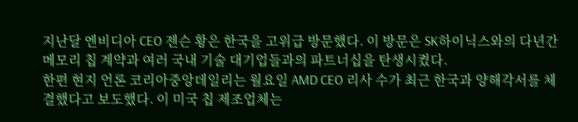지난달 엔비디아 CEO 젠슨 황은 한국을 고위급 방문했다. 이 방문은 SK하이닉스와의 다년간 메모리 칩 계약과 여러 국내 기술 대기업들과의 파트너십을 탄생시켰다.
한편 현지 언론 코리아중앙데일리는 월요일 AMD CEO 리사 수가 최근 한국과 양해각서를 체결했다고 보도했다. 이 미국 칩 제조업체는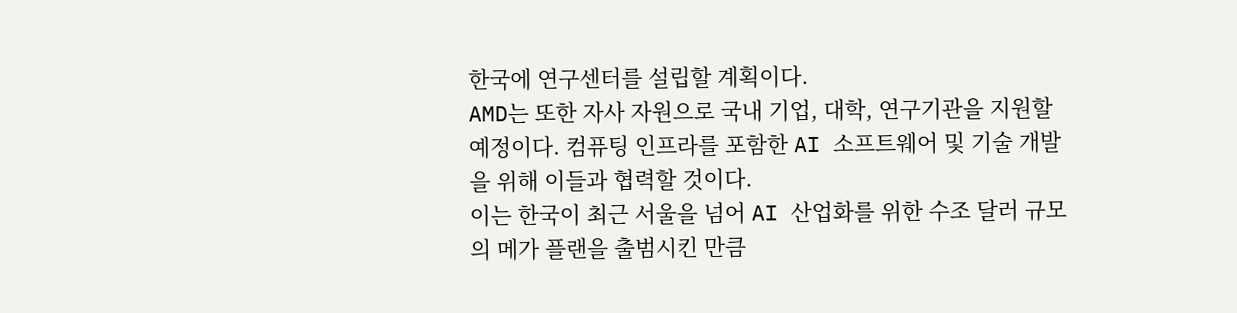한국에 연구센터를 설립할 계획이다.
AMD는 또한 자사 자원으로 국내 기업, 대학, 연구기관을 지원할 예정이다. 컴퓨팅 인프라를 포함한 AI 소프트웨어 및 기술 개발을 위해 이들과 협력할 것이다.
이는 한국이 최근 서울을 넘어 AI 산업화를 위한 수조 달러 규모의 메가 플랜을 출범시킨 만큼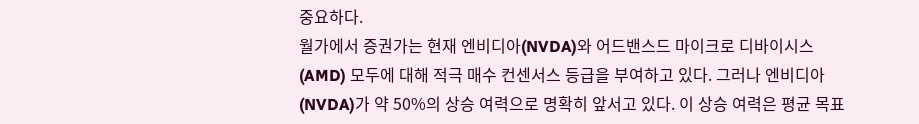중요하다.
월가에서 증권가는 현재 엔비디아(NVDA)와 어드밴스드 마이크로 디바이시스(AMD) 모두에 대해 적극 매수 컨센서스 등급을 부여하고 있다. 그러나 엔비디아(NVDA)가 약 50%의 상승 여력으로 명확히 앞서고 있다. 이 상승 여력은 평균 목표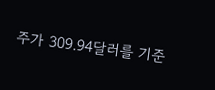주가 309.94달러를 기준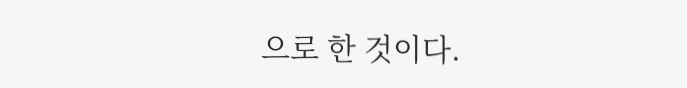으로 한 것이다.